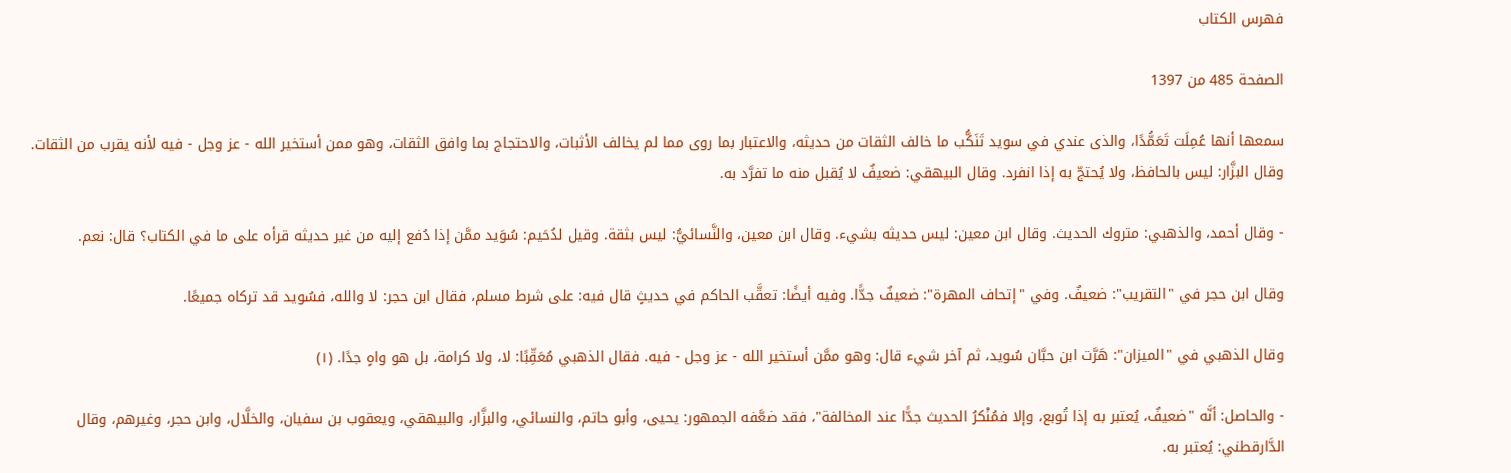فهرس الكتاب

الصفحة 485 من 1397

سمعها أنها عُمِلَت تَعَمُّدًا، والذى عندي في سويد تَنَكُّب ما خالف الثقات من حديثه، والاعتبار بما روى مما لم يخالف الأثبات، والاحتجاج بما وافق الثقات، وهو ممن أستخير الله - عز وجل - فيه لأنه يقرب من الثقات. وقال البزَّار: ليس بالحافظ، ولا يُحتجّ به إذا انفرد. وقال البيهقي: ضعيفٌ لا يُقبل منه ما تفرَّد به.

- وقال أحمد، والذهبي: متروك الحديث. وقال ابن معين: ليس حديثه بشيء. وقال ابن معين، والنَّسائيُّ: ليس بثقة. وقيل لدُحَيم: سُوَيد ممَّن إذا دُفع إليه من غير حديثه قرأه على ما في الكتاب؟ قال: نعم.

وقال ابن حجر في "التقريب": ضعيفٌ. وفي "إتحاف المهرة": ضعيفٌ جدًّا. وفيه أيضًا: تعقَّب الحاكم في حديثٍ قال فيه: على شرط مسلم، فقال ابن حجر: لا والله، فسُويد قد تركاه جميعًا.

وقال الذهبي في "الميزان": هَرَّت ابن حبَّان سُويد، ثم آخر شيء قال: وهو ممَّن أستخير الله - عز وجل - فيه. فقال الذهبي مُعَقِّبًا: لا، ولا كرامة، بل هو واهٍ جدًا. (١)

- والحاصل: أنَّه "ضعيفٌ، يُعتبر به إذا تُوبع، وإلا فمُنْكرُ الحديث جدًّا عند المخالفة"، فقد ضعَّفه الجمهور: يحيى، وأبو حاتم، والنسائي، والبزَّار، والبيهقي، ويعقوب بن سفيان، والخلَّال، وابن حجر، وغيرهم، وقال الدَّارقطني: يُعتبر به.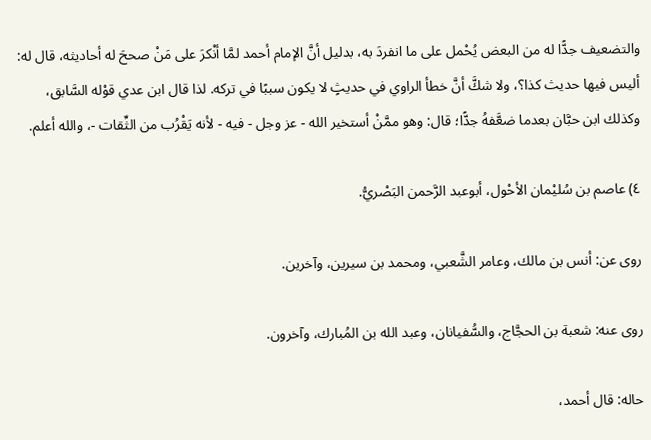والتضعيف جدًّا له من البعض يُحْمل على ما انفردَ به، بدليل أنَّ الإمام أحمد لمَّا أنْكرَ على مَنْ صححَ له أحاديثه، قال له: أليس فيها حديث كذا؟، ولا شكَّ أنَّ خطأ الراوي في حديثٍ لا يكون سببًا في تركه. لذا قال ابن عدي قوْله السَّابق، وكذلك ابن حبَّان بعدما ضعَّفهُ جدًّا؛ قال: وهو ممَّنْ أستخير الله - عز وجل - فيه - لأنه يَقْرُب من الثِّقات -، والله أعلم.

٤) عاصم بن سُليْمان الأحْول، أبوعبد الرَّحمن البَصْريُّ.

روى عن: أنس بن مالك، وعامر الشَّعبي، ومحمد بن سيرين، وآخرين.

روى عنه: شعبة بن الحجَّاج، والسُّفيانان، وعبد الله بن المُبارك، وآخرون.

حاله: قال أحمد،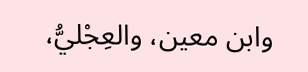وابن معين، والعِجْليُّ،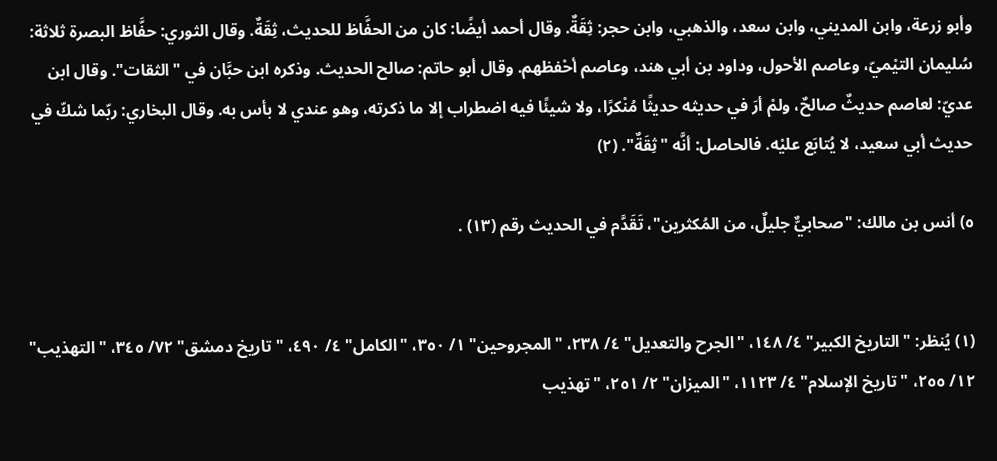وأبو زرعة، وابن المديني، وابن سعد، والذهبي، وابن حجر: ثِقَةٌ. وقال أحمد أيضًا: كان من الحفَّاظ للحديث، ثِقَةٌ. وقال الثوري: حفَّاظ البصرة ثلاثة: سُليمان التيْميّ، وعاصم الأحول، وداود بن أبي هند، وعاصم أحْفظهم. وقال أبو حاتم: صالح الحديث. وذكره ابن حبَّان في "الثقات". وقال ابن عديّ: لعاصم حديثٌ صالحٌ، ولمْ أرَ في حديثه حديثًا مُنْكرًا، ولا شيئًا فيه اضطراب إلا ما ذكرته، وهو عندي لا بأس به. وقال البخاري: ربّما شكّ في حديث أبي سعيد، لا يُتابَع عليْه. فالحاصل: أنَّه "ثِقَةٌ". (٢)

٥) أنس بن مالك: "صحابيٌّ جليلٌ، من المُكثرين"، تَقَدَّم في الحديث رقم (١٣) .


(١) يُنظر: "التاريخ الكبير" ٤/ ١٤٨، "الجرح والتعديل" ٤/ ٢٣٨، "المجروحين" ١/ ٣٥٠، "الكامل" ٤/ ٤٩٠، "تاريخ دمشق" ٧٢/ ٣٤٥، "التهذيب" ١٢/ ٢٥٥، "تاريخ الإسلام" ٤/ ١١٢٣، "الميزان" ٢/ ٢٥١، "تهذيب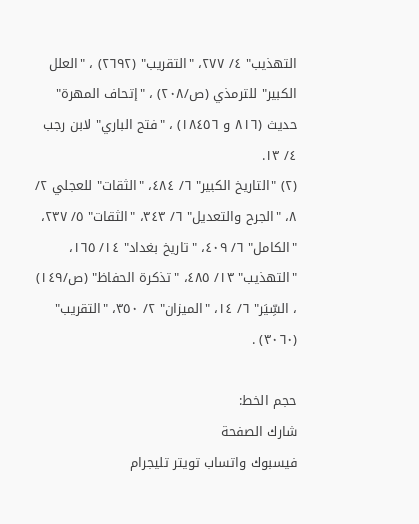التهذيب" ٤/ ٢٧٧، "التقريب" (٢٦٩٢) ، "العلل الكبير" للترمذي (ص/٢٠٨) ، "إتحاف المهرة" حديث (٨١٦ و ١٨٤٥٦) ، "فتح الباري" لابن رجب ٤/ ١٣.
(٢) "التاريخ الكبير" ٦/ ٤٨٤، "الثقات" للعجلي ٢/ ٨، "الجرح والتعديل" ٦/ ٣٤٣، "الثقات" ٥/ ٢٣٧، "الكامل" ٦/ ٤٠٩، "تاريخ بغداد" ١٤/ ١٦٥، "التهذيب" ١٣/ ٤٨٥، "تذكرة الحفاظ" (ص/١٤٩) ، السِّيَر" ٦/ ١٤، "الميزان" ٢/ ٣٥٠، "التقريب" (٣٠٦٠) .

حجم الخط:
شارك الصفحة
فيسبوك واتساب تويتر تليجرام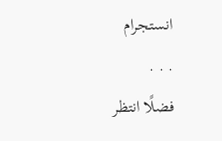انستجرام
. . .
فضلًا انتظر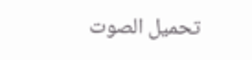تحميل الصوت